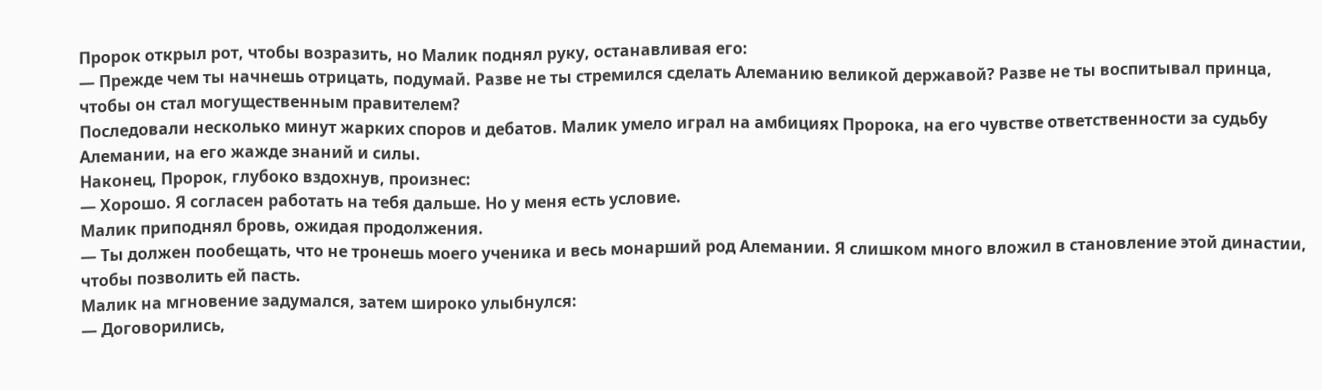Пророк открыл рот, чтобы возразить, но Малик поднял руку, останавливая его:
— Прежде чем ты начнешь отрицать, подумай. Разве не ты стремился сделать Алеманию великой державой? Разве не ты воспитывал принца, чтобы он стал могущественным правителем?
Последовали несколько минут жарких споров и дебатов. Малик умело играл на амбициях Пророка, на его чувстве ответственности за судьбу Алемании, на его жажде знаний и силы.
Наконец, Пророк, глубоко вздохнув, произнес:
— Хорошо. Я согласен работать на тебя дальше. Но у меня есть условие.
Малик приподнял бровь, ожидая продолжения.
— Ты должен пообещать, что не тронешь моего ученика и весь монарший род Алемании. Я слишком много вложил в становление этой династии, чтобы позволить ей пасть.
Малик на мгновение задумался, затем широко улыбнулся:
— Договорились,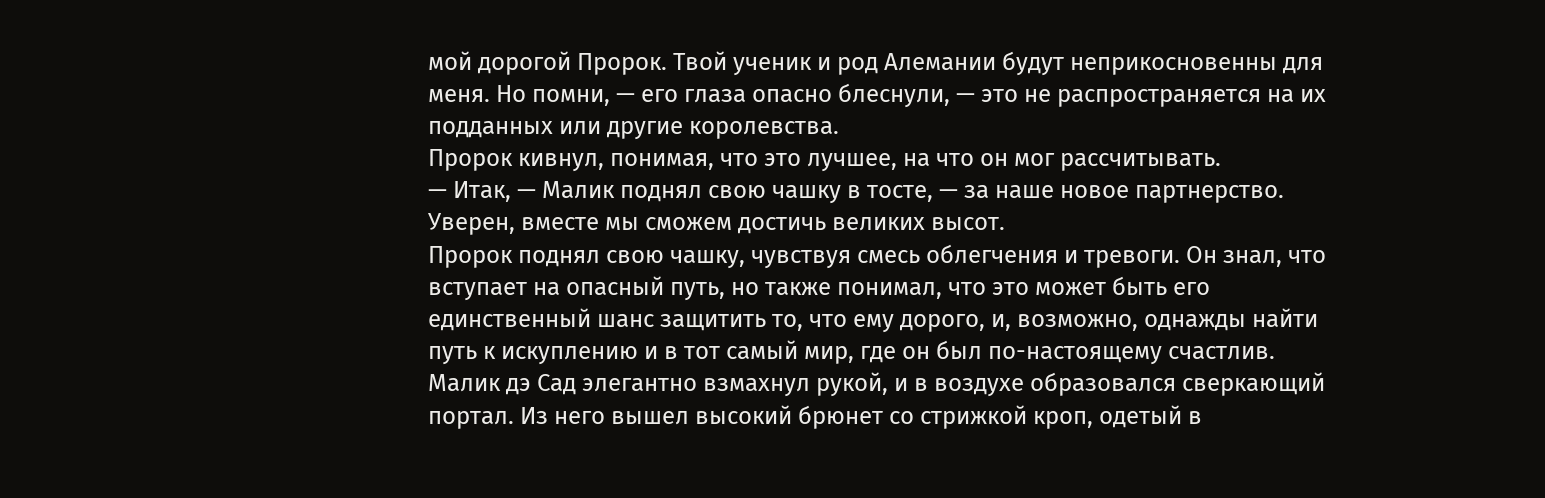мой дорогой Пророк. Твой ученик и род Алемании будут неприкосновенны для меня. Но помни, — его глаза опасно блеснули, — это не распространяется на их подданных или другие королевства.
Пророк кивнул, понимая, что это лучшее, на что он мог рассчитывать.
— Итак, — Малик поднял свою чашку в тосте, — за наше новое партнерство. Уверен, вместе мы сможем достичь великих высот.
Пророк поднял свою чашку, чувствуя смесь облегчения и тревоги. Он знал, что вступает на опасный путь, но также понимал, что это может быть его единственный шанс защитить то, что ему дорого, и, возможно, однажды найти путь к искуплению и в тот самый мир, где он был по-настоящему счастлив.
Малик дэ Сад элегантно взмахнул рукой, и в воздухе образовался сверкающий портал. Из него вышел высокий брюнет со стрижкой кроп, одетый в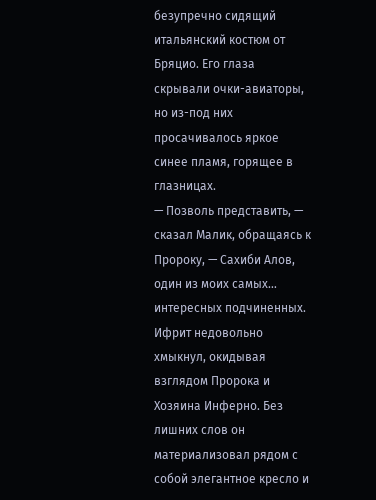безупречно сидящий итальянский костюм от Бряцио. Его глаза скрывали очки-авиаторы, но из-под них просачивалось яркое синее пламя, горящее в глазницах.
— Позволь представить, — сказал Малик, обращаясь к Пророку, — Сахиби Алов, один из моих самых… интересных подчиненных.
Ифрит недовольно хмыкнул, окидывая взглядом Пророка и Хозяина Инферно. Без лишних слов он материализовал рядом с собой элегантное кресло и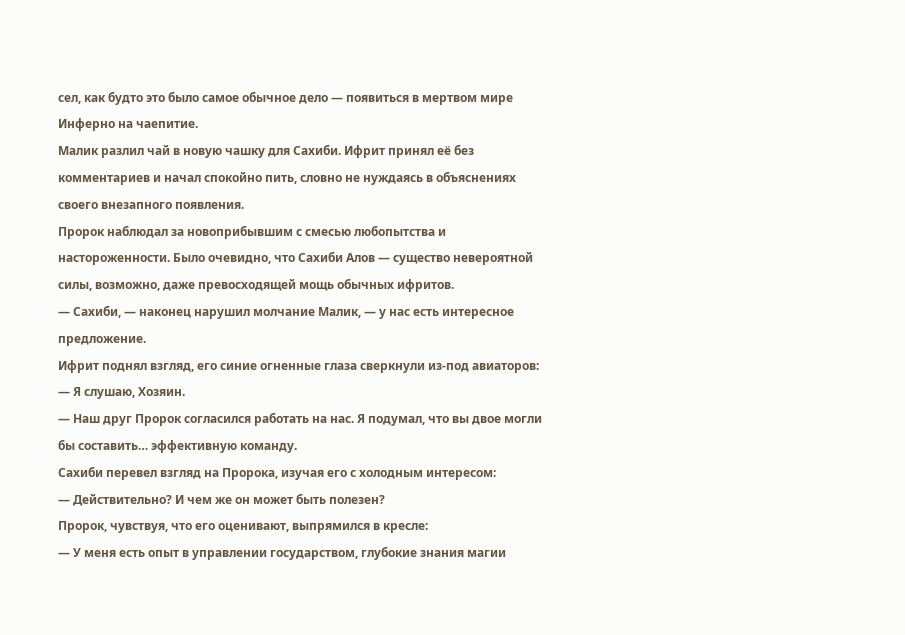сел, как будто это было самое обычное дело — появиться в мертвом мире Инферно на чаепитие.
Малик разлил чай в новую чашку для Сахиби. Ифрит принял её без комментариев и начал спокойно пить, словно не нуждаясь в объяснениях своего внезапного появления.
Пророк наблюдал за новоприбывшим с смесью любопытства и настороженности. Было очевидно, что Сахиби Алов — существо невероятной силы, возможно, даже превосходящей мощь обычных ифритов.
— Сахиби, — наконец нарушил молчание Малик, — у нас есть интересное предложение.
Ифрит поднял взгляд, его синие огненные глаза сверкнули из-под авиаторов:
— Я слушаю, Хозяин.
— Наш друг Пророк согласился работать на нас. Я подумал, что вы двое могли бы составить… эффективную команду.
Сахиби перевел взгляд на Пророка, изучая его с холодным интересом:
— Действительно? И чем же он может быть полезен?
Пророк, чувствуя, что его оценивают, выпрямился в кресле:
— У меня есть опыт в управлении государством, глубокие знания магии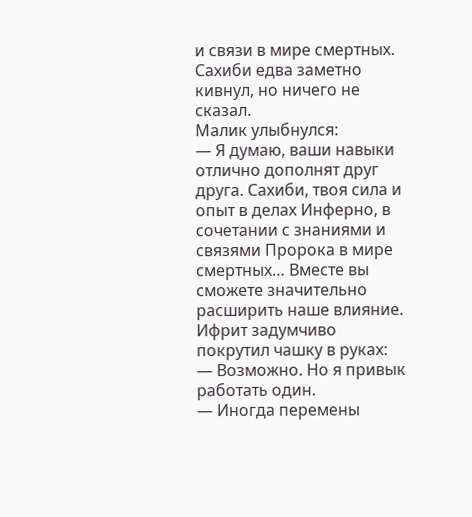и связи в мире смертных.
Сахиби едва заметно кивнул, но ничего не сказал.
Малик улыбнулся:
— Я думаю, ваши навыки отлично дополнят друг друга. Сахиби, твоя сила и опыт в делах Инферно, в сочетании с знаниями и связями Пророка в мире смертных… Вместе вы сможете значительно расширить наше влияние.
Ифрит задумчиво покрутил чашку в руках:
— Возможно. Но я привык работать один.
— Иногда перемены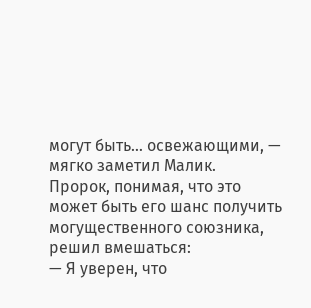могут быть… освежающими, — мягко заметил Малик.
Пророк, понимая, что это может быть его шанс получить могущественного союзника, решил вмешаться:
— Я уверен, что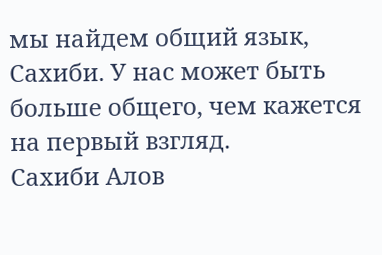мы найдем общий язык, Сахиби. У нас может быть больше общего, чем кажется на первый взгляд.
Сахиби Алов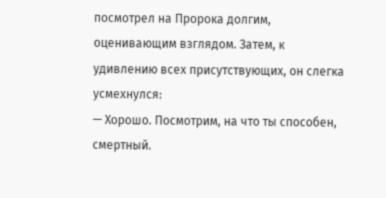посмотрел на Пророка долгим, оценивающим взглядом. Затем, к удивлению всех присутствующих, он слегка усмехнулся:
— Хорошо. Посмотрим, на что ты способен, смертный.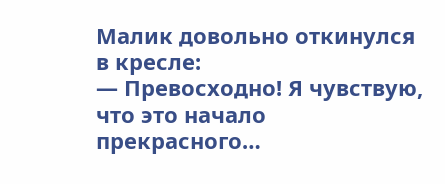Малик довольно откинулся в кресле:
— Превосходно! Я чувствую, что это начало прекрасного…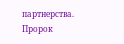партнерства.
Пророк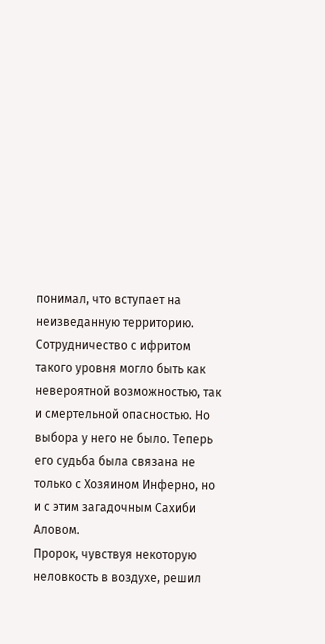понимал, что вступает на неизведанную территорию. Сотрудничество с ифритом такого уровня могло быть как невероятной возможностью, так и смертельной опасностью. Но выбора у него не было. Теперь его судьба была связана не только с Хозяином Инферно, но и с этим загадочным Сахиби Аловом.
Пророк, чувствуя некоторую неловкость в воздухе, решил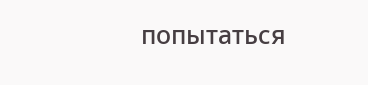попытаться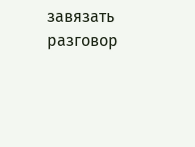завязать разговор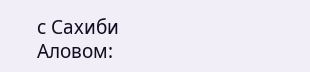с Сахиби Аловом: